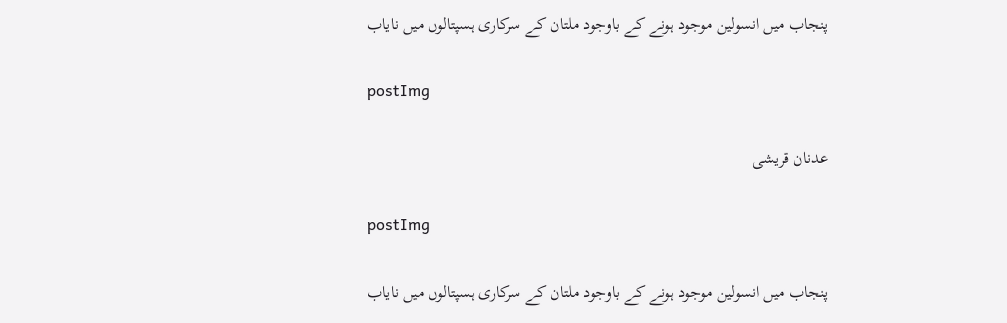پنجاب میں انسولین موجود ہونے کے باوجود ملتان کے سرکاری ہسپتالوں میں نایاب

postImg

عدنان قریشی

postImg

پنجاب میں انسولین موجود ہونے کے باوجود ملتان کے سرکاری ہسپتالوں میں نایاب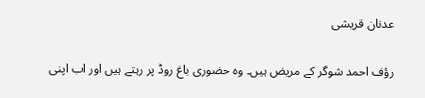عدنان قریشی

رؤف احمد شوگر کے مریض ہیں۔ وہ حضوری باغ روڈ پر رہتے ہیں اور اب اپنی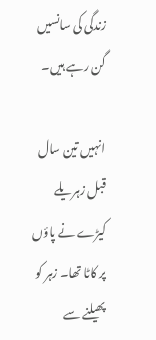زندگی کی سانسیں گن رہے ہیں۔

انہیں تین سال قبل زہریلے کیڑے نے پاؤں پر کاٹا تھا۔ زہر کو پھیلنے سے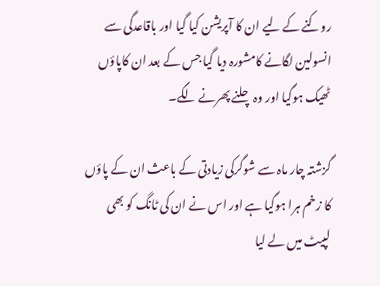روکنے کے لیے ان کا آپریشن کیا گیا اور باقاعدگی سے انسولین لگانے کامشورہ دیا گیا جس کے بعد ان کاپاؤں ٹھیک ہوگیا اور وہ چلنے پھرنے لگے۔

گزشتہ چار ماہ سے شوگرکی زیادتی کے باعث ان کے پاؤں کا زخم ہرا ہوگیا ہے اور اس نے ان کی ٹانگ کو بھی لپیٹ میں لے لیا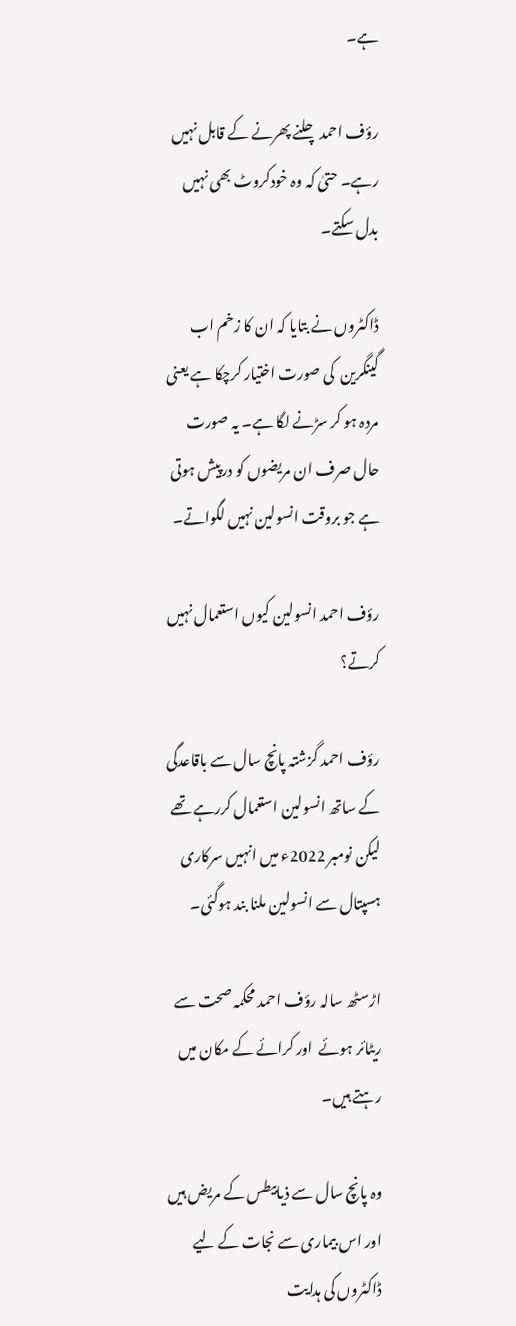ہے۔

رؤف احمد چلنے پھرنے کے قابل نہیں رہے۔ حتیٰ کہ وہ خودکروٹ بھی نہیں بدل سکتے۔

ڈاکٹروں نے بتایا کہ ان کا زخم اب گینگرین  کی صورت اختیار کرچکا ہے یعنی مردہ ہو کر سڑنے لگا ہے۔ یہ صورت حال صرف ان مریضوں کو درپیش ہوتی ہے جو بروقت انسولین نہیں لگواتے۔

رؤف احمد انسولین کیوں استعمال نہیں کرتے؟

رؤف احمد گزشتہ پانچ سال سے باقاعدگی کے ساتھ انسولین استعمال کررہے تھے لیکن نومبر 2022ء میں انہیں سرکاری ہسپتال سے انسولین ملنا بند ہوگئی۔

اڑسٹھ سالہ رؤف احمد محکمہ صحت سے ریٹائر ہوئے  اور کرائے کے مکان میں رہتے ہیں۔

وہ پانچ سال سے ذیابیطس کے مریض ہیں اور اس بیماری سے نجات کے لیے ڈاکٹروں کی ہدایت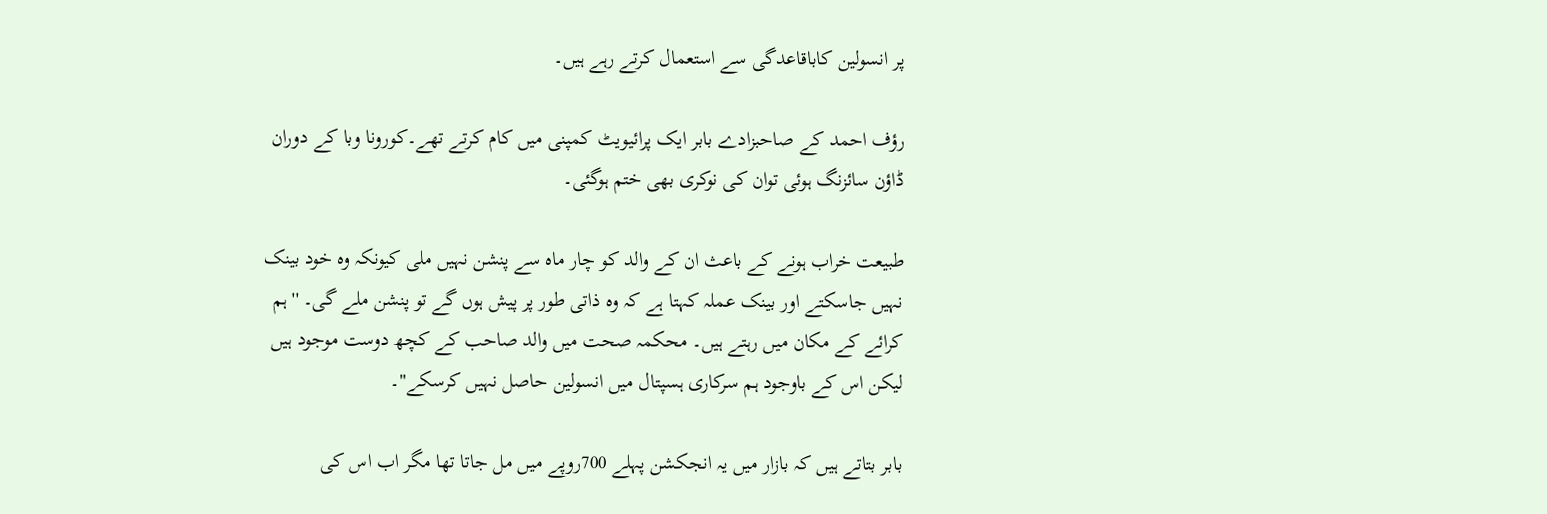پر انسولین کاباقاعدگی سے استعمال کرتے رہے ہیں۔

رؤف احمد کے صاحبزادے بابر ایک پرائیویٹ کمپنی میں کام کرتے تھے۔کورونا وبا کے دوران ڈاؤن سائزنگ ہوئی توان کی نوکری بھی ختم ہوگئی۔

طبیعت خراب ہونے کے باعث ان کے والد کو چار ماہ سے پنشن نہیں ملی کیونکہ وہ خود بینک نہیں جاسکتے اور بینک عملہ کہتا ہے کہ وہ ذاتی طور پر پیش ہوں گے تو پنشن ملے گی۔ ''ہم کرائے کے مکان میں رہتے ہیں۔ محکمہ صحت میں والد صاحب کے کچھ دوست موجود ہیں لیکن اس کے باوجود ہم سرکاری ہسپتال میں انسولین حاصل نہیں کرسکے"۔

بابر بتاتے ہیں کہ بازار میں یہ انجکشن پہلے 700روپے میں مل جاتا تھا مگر اب اس کی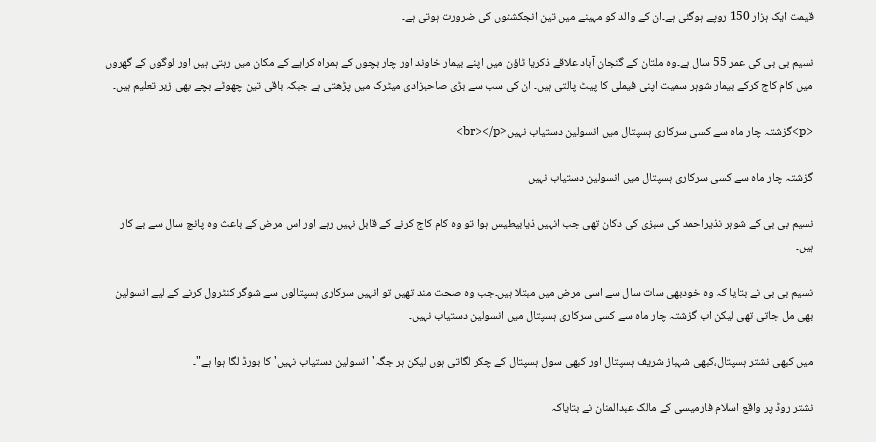قیمت ایک ہزار 150 روپے ہوگئی ہے۔ان کے والد کو مہینے میں تین انجکشنوں کی ضرورت ہوتی ہے۔

نسیم بی بی کی عمر 55 سال ہے۔وہ ملتان کے گنجان آباد علاقے ذکریا ٹاؤن میں اپنے بیمار خاوند اور چار بچوں کے ہمراہ کرایے کے مکان میں رہتی ہیں اور لوگوں کے گھروں میں کام کاج کرکے بیمار شوہر سمیت اپنی فیملی کا پیٹ پالتی ہیں۔ ان کی سب سے بڑی صاحبزادی میٹرک میں پڑھتی ہے جبکہ باقی تین چھوٹے بچے بھی زیر تعلیم ہیں۔

<p>گزشتہ چار ماہ سے کسی سرکاری ہسپتال میں انسولین دستیاب نہیں<br></p>

گزشتہ چار ماہ سے کسی سرکاری ہسپتال میں انسولین دستیاب نہیں

نسیم بی بی کے شوہر نذیراحمد کی سبزی کی دکان تھی جب انہیں ذیابیطیس ہوا تو وہ کام کاج کرنے کے قابل نہیں رہے اور اس مرض کے باعث وہ پانچ سال سے بے کار ہیں۔

نسیم بی بی نے بتایا کہ وہ خودبھی سات سال سے اسی مرض میں مبتلا ہیں۔جب وہ صحت مند تھیں تو انہیں سرکاری ہسپتالوں سے شوگر کنٹرول کرنے کے لیے انسولین بھی مل جاتی تھی لیکن اب گزشتہ چار ماہ سے کسی سرکاری ہسپتال میں انسولین دستیاب نہیں۔

میں کبھی نشتر ہسپتال،کبھی شہباز شریف ہسپتال اور کبھی سول ہسپتال کے چکر لگاتی ہوں لیکن ہر جگہ'انسولین دستیاب نہیں' کا بورڈ لگا ہوا ہے"۔

نشتر روڈ پر واقع اسلام فارمیسی کے مالک عبدالمنان نے بتایاکہ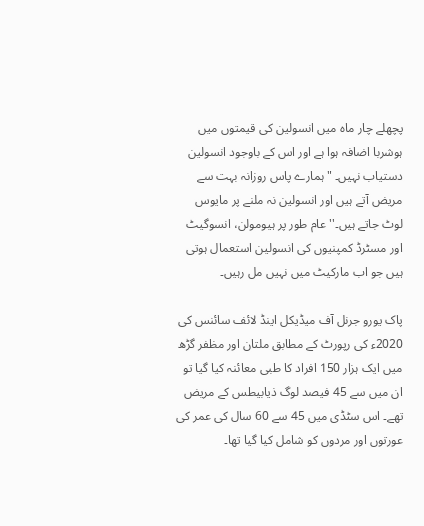پچھلے چار ماہ میں انسولین کی قیمتوں میں ہوشربا اضافہ ہوا ہے اور اس کے باوجود انسولین دستیاب نہیں۔ "ہمارے پاس روزانہ بہت سے مریض آتے ہیں اور انسولین نہ ملنے پر مایوس لوٹ جاتے ہیں۔'' عام طور پر ہیومولن، انسوگیٹ اور مسٹرڈ کمپنیوں کی انسولین استعمال ہوتی ہیں جو اب مارکیٹ میں نہیں مل رہیں۔

پاک یورو جرنل آف میڈیکل اینڈ لائف سائنس کی 2020ء کی رپورٹ کے مطابق ملتان اور مظفر گڑھ میں ایک ہزار 150 افراد کا طبی معائنہ کیا گیا تو ان میں سے 45 فیصد لوگ ذیابیطس کے مریض تھے۔ اس سٹڈی میں 45 سے 60 سال کی عمر کی عورتوں اور مردوں کو شامل کیا گیا تھا۔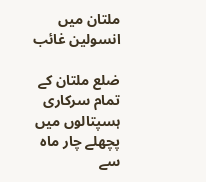ملتان میں انسولین غائب

ضلع ملتان کے تمام سرکاری ہسپتالوں میں پچھلے چار ماہ سے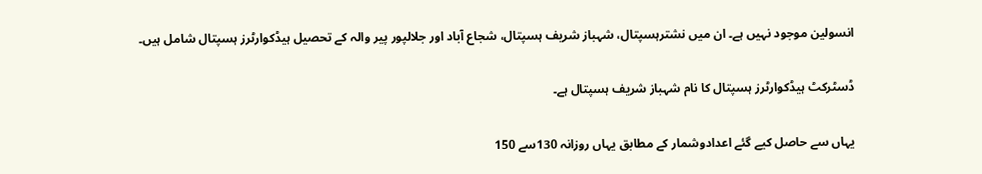انسولین موجود نہیں ہے۔ ان میں نشترہسپتال، شہباز شریف ہسپتال، شجاع آباد اور جلالپور پیر والہ کے تحصیل ہیڈکوارٹرز ہسپتال شامل ہیں۔

ڈسٹرکٹ ہیڈکوارٹرز ہسپتال کا نام شہباز شریف ہسپتال ہے۔

یہاں سے حاصل کیے گئے اعدادوشمار کے مطابق یہاں روزانہ 130سے 150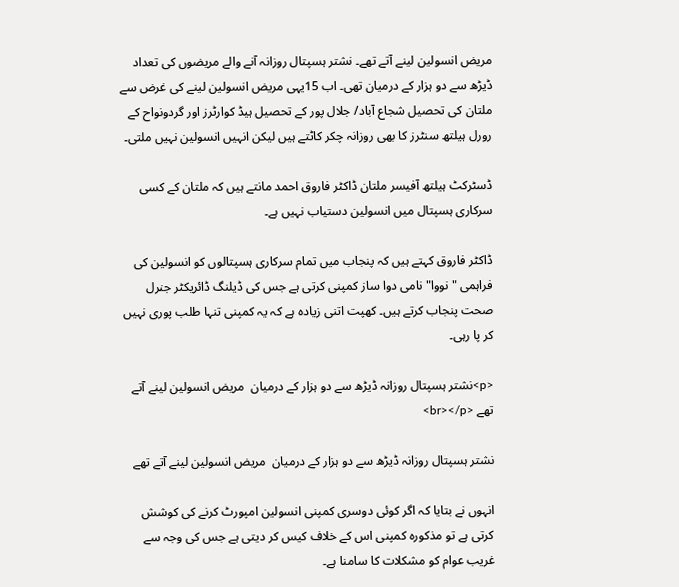مریض انسولین لینے آتے تھے۔ نشتر ہسپتال روزانہ آنے والے مریضوں کی تعداد ڈیڑھ سے دو ہزار کے درمیان تھی۔ اب 15یہی مریض انسولین لینے کی غرض سے ملتان کی تحصیل شجاع آباد/ جلال پور کے تحصیل ہیڈ کوارٹرز اور گردونواح کے رورل ہیلتھ سنٹرز کا بھی روزانہ چکر کاٹتے ہیں لیکن انہیں انسولین نہیں ملتی۔

ڈسٹرکٹ ہیلتھ آفیسر ملتان ڈاکٹر فاروق احمد مانتے ہیں کہ ملتان کے کسی سرکاری ہسپتال میں انسولین دستیاب نہیں ہے۔

ڈاکٹر فاروق کہتے ہیں کہ پنجاب میں تمام سرکاری ہسپتالوں کو انسولین کی فراہمی "نووا" نامی دوا ساز کمپنی کرتی ہے جس کی ڈیلنگ ڈائریکٹر جنرل صحت پنجاب کرتے ہیں۔ کھپت اتنی زیادہ ہے کہ یہ کمپنی تنہا طلب پوری نہیں کر پا رہی۔

<p>نشتر ہسپتال روزانہ ڈیڑھ سے دو ہزار کے درمیان  مریض انسولین لینے آتے تھے <br></p>

نشتر ہسپتال روزانہ ڈیڑھ سے دو ہزار کے درمیان  مریض انسولین لینے آتے تھے

انہوں نے بتایا کہ اگر کوئی دوسری کمپنی انسولین امپورٹ کرنے کی کوشش کرتی ہے تو مذکورہ کمپنی اس کے خلاف کیس کر دیتی ہے جس کی وجہ سے غریب عوام کو مشکلات کا سامنا ہے۔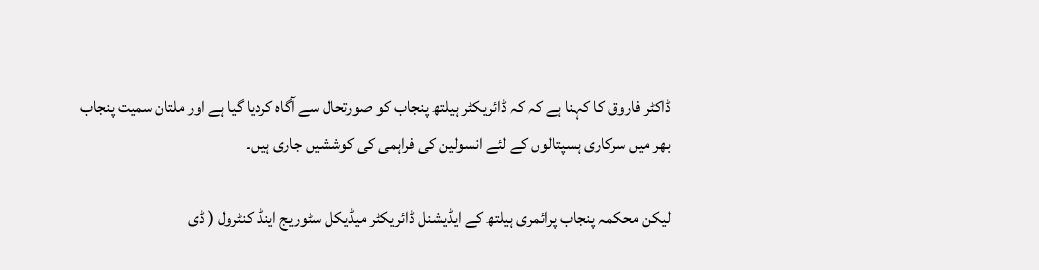ڈاکٹر فاروق کا کہنا ہے کہ کہ ڈائریکٹر ہیلتھ پنجاب کو صورتحال سے آگاہ کردیا گیا ہے اور ملتان سمیت پنجاب بھر میں سرکاری ہسپتالوں کے لئے انسولین کی فراہمی کی کوششیں جاری ہیں۔

لیکن محکمہ پنجاب پرائمری ہیلتھ کے ایڈیشنل ڈائریکٹر میڈیکل سٹوریج اینڈ کنٹرول ( ڈی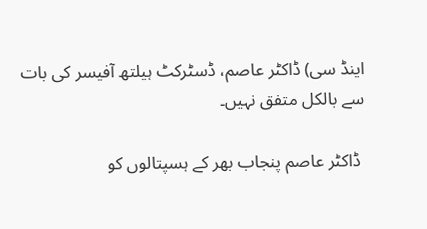اینڈ سی) ڈاکٹر عاصم، ڈسٹرکٹ ہیلتھ آفیسر کی بات سے بالکل متفق نہیں۔

 ڈاکٹر عاصم پنجاب بھر کے ہسپتالوں کو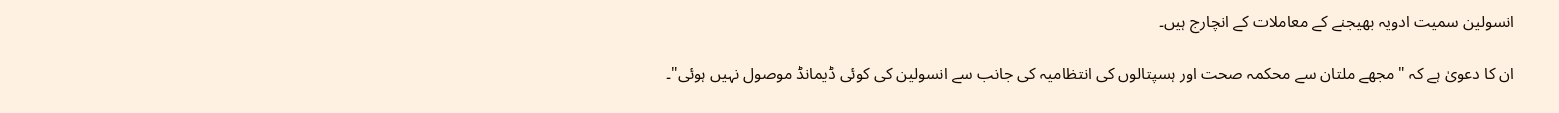انسولین سمیت ادویہ بھیجنے کے معاملات کے انچارج ہیں۔

ان کا دعویٰ ہے کہ "مجھے ملتان سے محکمہ صحت اور ہسپتالوں کی انتظامیہ کی جانب سے انسولین کی کوئی ڈیمانڈ موصول نہیں ہوئی"۔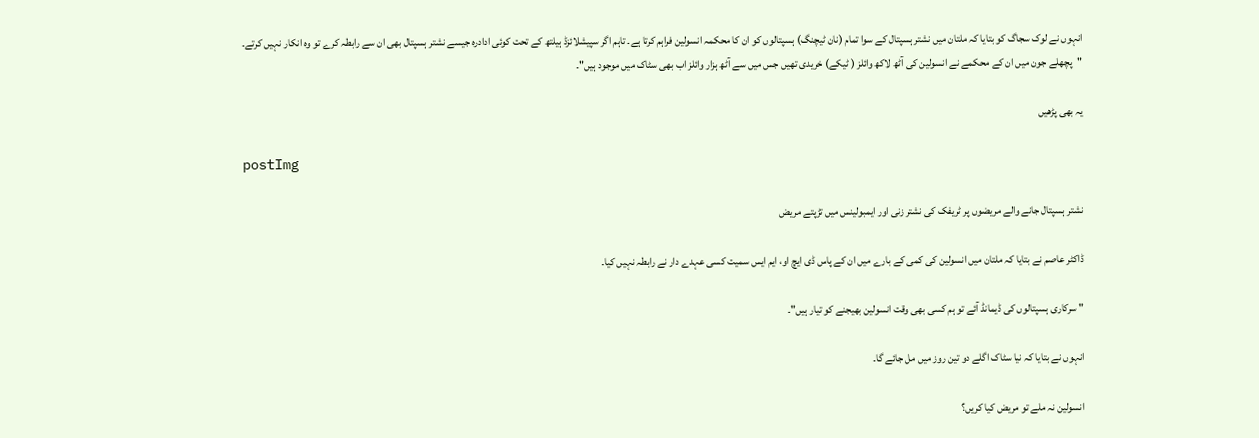انہوں نے لوک سجاگ کو بتایا کہ ملتان میں نشتر ہسپتال کے سوا تمام (نان ٹیچنگ) ہسپتالوں کو ان کا محکمہ انسولین فراہم کرتا ہے۔ تاہم اگر سپیشلائزڈ ہیلتھ کے تحت کوئی ادادرہ جیسے نشتر ہسپتال بھی ان سے رابطہ کرے تو وہ انکار نہیں کرتے۔
"پچھلے جون میں ان کے محکمے نے انسولین کی آٹھ لاکھ وائلز ( ٹیکے) خریدی تھیں جس میں سے آٹھ ہزار وائلز اب بھی سٹاک میں موجود ہیں"۔

یہ بھی پڑھیں

postImg

نشتر ہسپتال جانے والے مریضوں پر ٹریفک کی نشتر زنی اور ایمبولینس میں تڑپتے مریض

ڈاکٹر عاصم نے بتایا کہ ملتان میں انسولین کی کمی کے بارے میں ان کے پاس ڈی ایچ او، ایم ایس سمیت کسی عہدے دار نے رابطہ نہیں کیا۔

" سرکاری ہسپتالوں کی ڈیمانڈ آئے تو ہم کسی بھی وقت انسولین بھیجنے کو تیار ہیں"۔

انہوں نے بتایا کہ نیا سٹاک اگلے دو تین روز میں مل جائے گا۔

انسولین نہ ملے تو مریض کیا کریں؟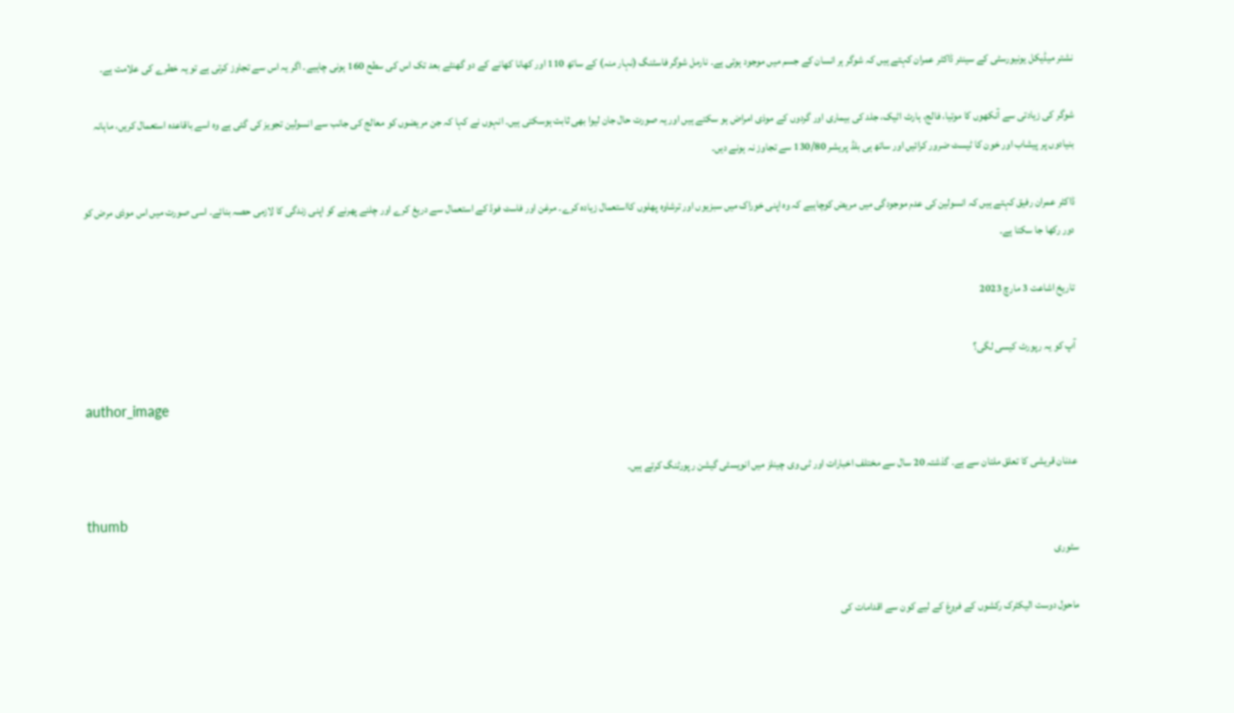نشتر میڈیکل یونیورسٹی کے سینئر ڈاکٹر عمران کہتے ہیں کہ شوگر ہر انسان کے جسم میں موجود ہوتی ہے۔ نارمل شوگر فاسٹنگ (نہار منہ) کے ساتھ 110 اور کھانا کھانے کے دو گھنٹے بعد تک اس کی سطح 160 ہونی چاہیے۔ اگر یہ اس سے تجاوز کرتی ہے تو یہ خطرے کی علامت ہے۔

شوگر کی زیادتی سے آنکھوں کا موتیا، فالج، ہارٹ اٹیک، جلد کی بیماری اور گردوں کے موذی امراض ہو سکتے ہیں اور یہ صورت حال جان لیوا بھی ثابت ہوسکتی ہیں۔ انہوں نے کہا کہ جن مریضوں کو معالج کی جانب سے انسولین تجویز کی گئی ہے وہ اسے باقاعدہ استعمال کریں، ماہانہ بنیادوں پر پیشاب اور خون کا ٹیسٹ ضرور کرائیں اور ساتھ ہی بلڈ پریشر 130/80 سے تجاوز نہ ہونے دیں۔

ڈاکٹر عمران رفیق کہتے ہیں کہ انسولین کی عدم موجودگی میں مریض کوچاہیے کہ وہ اپنی خوراک میں سبزیوں اور ترشاوہ پھلوں کااستعمال زیادہ کرے۔ مرغن اور فاسٹ فوڈ کے استعمال سے دریغ کرے اور چلنے پھرنے کو اپنی زندگی کا لازمی حصہ بنائے۔ اسی صورت میں اس موذی مرض کو دور رکھا جا سکتا ہے۔

تاریخ اشاعت 3 مارچ 2023

آپ کو یہ رپورٹ کیسی لگی؟

author_image

عدنان قریشی کا تعلق ملتان سے ہے۔ گذشتہ 20 سال سے مختلف اخبارات اور ٹی وی چینلز میں انویسٹی گیشن رپورٹنگ کرتے ہیں۔

thumb
سٹوری

ماحول دوست الیکٹرک رکشوں کے فروغ کے لیے کون سے اقدامات کی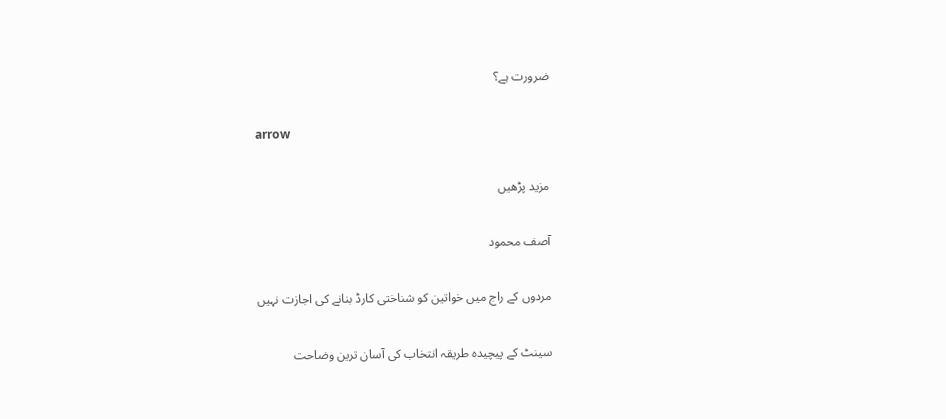ضرورت ہے؟

arrow

مزید پڑھیں

آصف محمود

مردوں کے راج میں خواتین کو شناختی کارڈ بنانے کی اجازت نہیں

سینٹ کے پیچیدہ طریقہ انتخاب کی آسان ترین وضاحت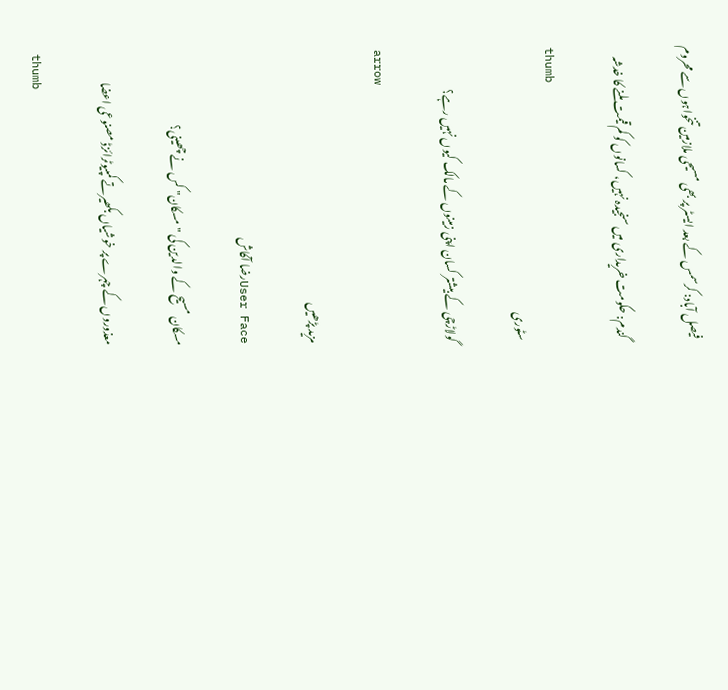فیصل آباد: کرسمس کے بعد ایسٹر پر بھی مسیحی ملازمین تنخواہوں سے محروم

گندم: حکومت خریداری میں سنجیدہ نہیں، کسانوں کو کم قیمت ملنے کا خدشہ

thumb
سٹوری

گولاڑچی کے بیشتر کسان اپنی زمینوں کے مالک کیوں نہیں رہے؟

arrow

مزید پڑھیں

User Faceرضا آکاش

مسکان مسیح کے والدین کی "مسکان" کس نے چھینی؟

معذوروں کے چہرے پر خوشیاں بکھیرتے کمپیوٹرائزڈ مصنوعی اعضا

thumb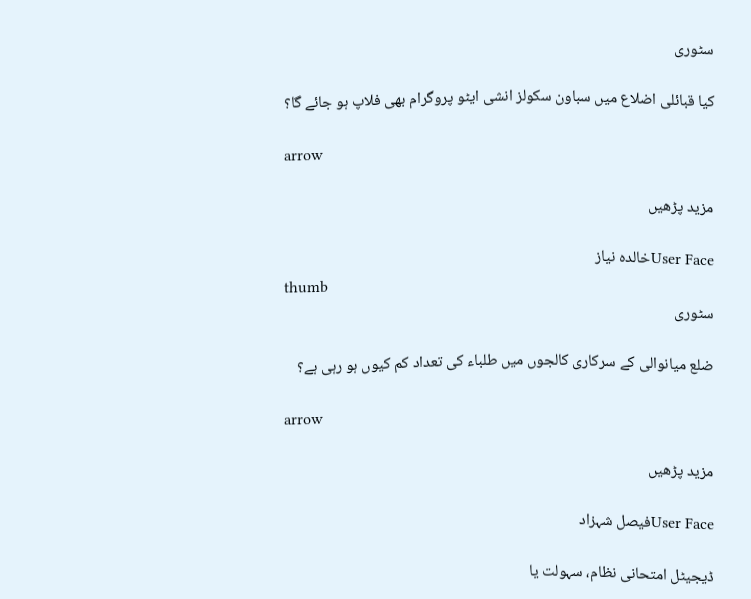سٹوری

کیا قبائلی اضلاع میں سباون سکولز انشی ایٹو پروگرام بھی فلاپ ہو جائے گا؟

arrow

مزید پڑھیں

User Faceخالدہ نیاز
thumb
سٹوری

ضلع میانوالی کے سرکاری کالجوں میں طلباء کی تعداد کم کیوں ہو رہی ہے؟

arrow

مزید پڑھیں

User Faceفیصل شہزاد

ڈیجیٹل امتحانی نظام، سہولت یا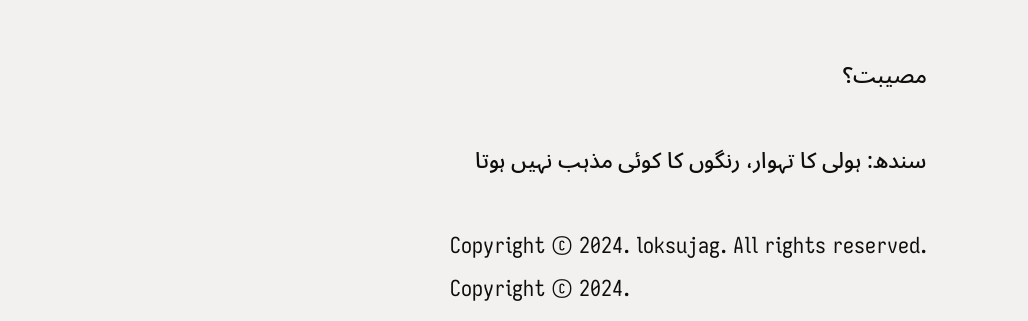مصیبت؟

سندھ: ہولی کا تہوار، رنگوں کا کوئی مذہب نہیں ہوتا

Copyright © 2024. loksujag. All rights reserved.
Copyright © 2024.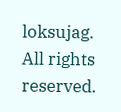loksujag. All rights reserved.